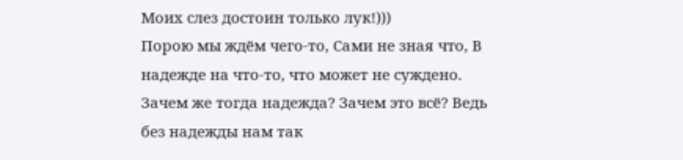Моих слез достоин только лук!)))
Порою мы ждём чего-то, Сами не зная что, В надежде на что-то, что может не суждено. Зачем же тогда надежда? Зачем это всё? Ведь без надежды нам так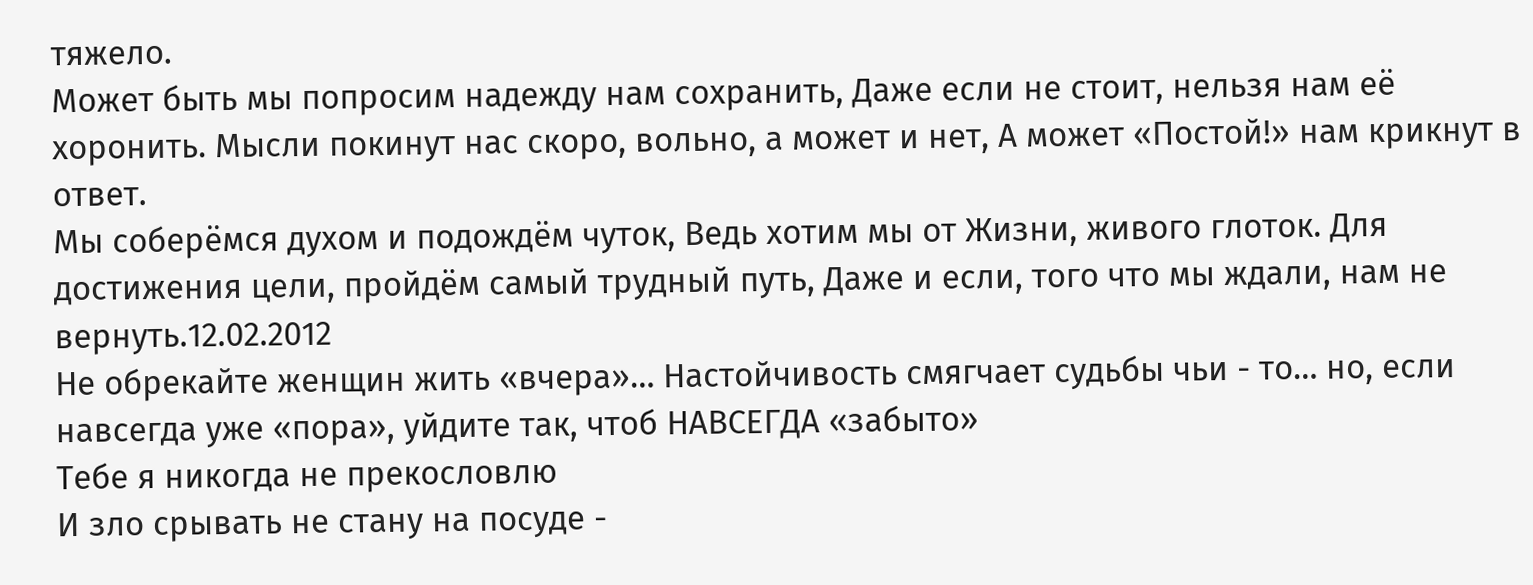тяжело.
Может быть мы попросим надежду нам сохранить, Даже если не стоит, нельзя нам её хоронить. Мысли покинут нас скоро, вольно, а может и нет, А может «Постой!» нам крикнут в ответ.
Мы соберёмся духом и подождём чуток, Ведь хотим мы от Жизни, живого глоток. Для достижения цели, пройдём самый трудный путь, Даже и если, того что мы ждали, нам не вернуть.12.02.2012
Не обрекайте женщин жить «вчера»… Настойчивость смягчает судьбы чьи - то… но, если навсегда уже «пора», уйдите так, чтоб НАВСЕГДА «забыто»
Тебе я никогда не прекословлю
И зло срывать не стану на посуде -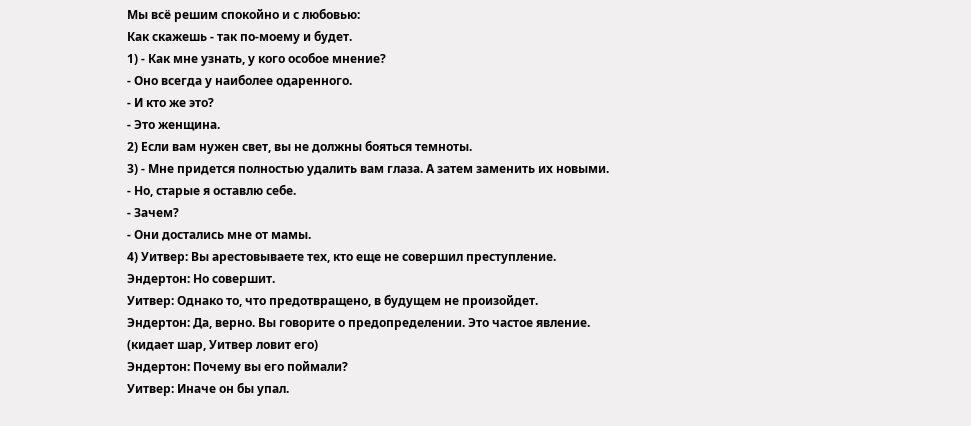Мы всё решим спокойно и с любовью:
Как скажешь - так по-моему и будет.
1) - Как мне узнать, у кого особое мнение?
- Оно всегда у наиболее одаренного.
- И кто же это?
- Это женщина.
2) Если вам нужен свет, вы не должны бояться темноты.
3) - Мне придется полностью удалить вам глаза. А затем заменить их новыми.
- Но, старые я оставлю себе.
- Зачем?
- Они достались мне от мамы.
4) Уитвер: Вы арестовываете тех, кто еще не совершил преступление.
Эндертон: Но совершит.
Уитвер: Однако то, что предотвращено, в будущем не произойдет.
Эндертон: Да, верно. Вы говорите о предопределении. Это частое явление.
(кидает шар, Уитвер ловит его)
Эндертон: Почему вы его поймали?
Уитвер: Иначе он бы упал.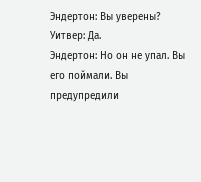Эндертон: Вы уверены?
Уитвер: Да.
Эндертон: Но он не упал. Вы его поймали. Вы предупредили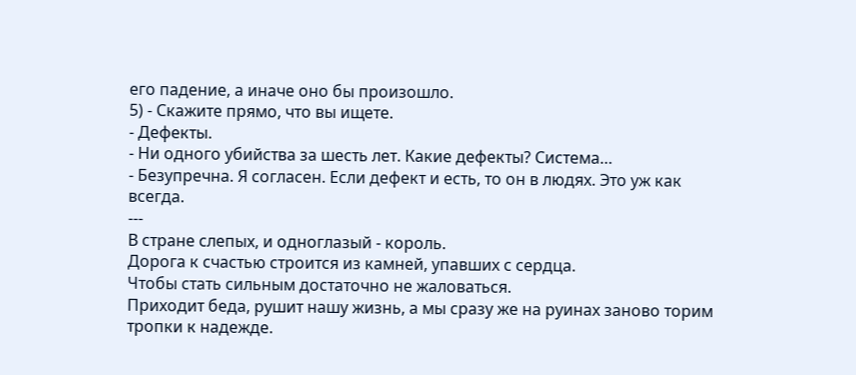его падение, а иначе оно бы произошло.
5) - Скажите прямо, что вы ищете.
- Дефекты.
- Ни одного убийства за шесть лет. Какие дефекты? Система…
- Безупречна. Я согласен. Если дефект и есть, то он в людях. Это уж как всегда.
---
В стране слепых, и одноглазый - король.
Дорога к счастью строится из камней, упавших с сердца.
Чтобы стать сильным достаточно не жаловаться.
Приходит беда, рушит нашу жизнь, а мы сразу же на руинах заново торим тропки к надежде.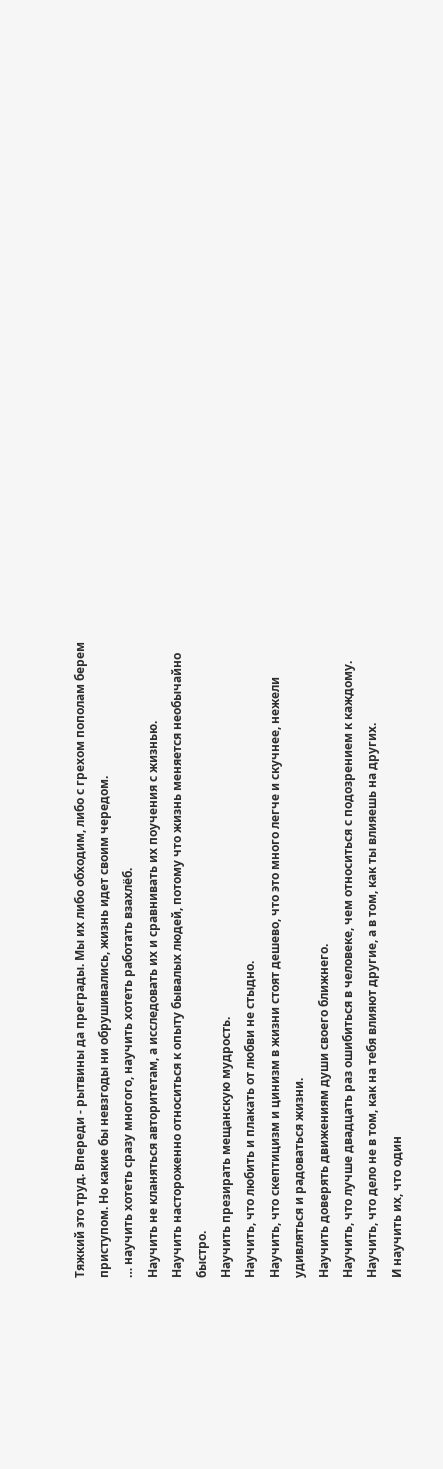Тяжкий это труд. Впереди - рытвины да преграды. Мы их либо обходим, либо с грехом пополам берем приступом. Но какие бы невзгоды ни обрушивались, жизнь идет своим чередом.
… научить хотеть сразу многого, научить хотеть работать взахлёб.
Научить не кланяться авторитетам, а исследовать их и сравнивать их поучения с жизнью.
Научить настороженно относиться к опыту бывалых людей, потому что жизнь меняется необычайно быстро.
Научить презирать мещанскую мудрость.
Научить, что любить и плакать от любви не стыдно.
Научить, что скептицизм и цинизм в жизни стоят дешево, что это много легче и скучнее, нежели удивляться и радоваться жизни.
Научить доверять движениям души своего ближнего.
Научить, что лучше двадцать раз ошибиться в человеке, чем относиться с подозрением к каждому.
Научить, что дело не в том, как на тебя влияют другие, а в том, как ты влияешь на других.
И научить их, что один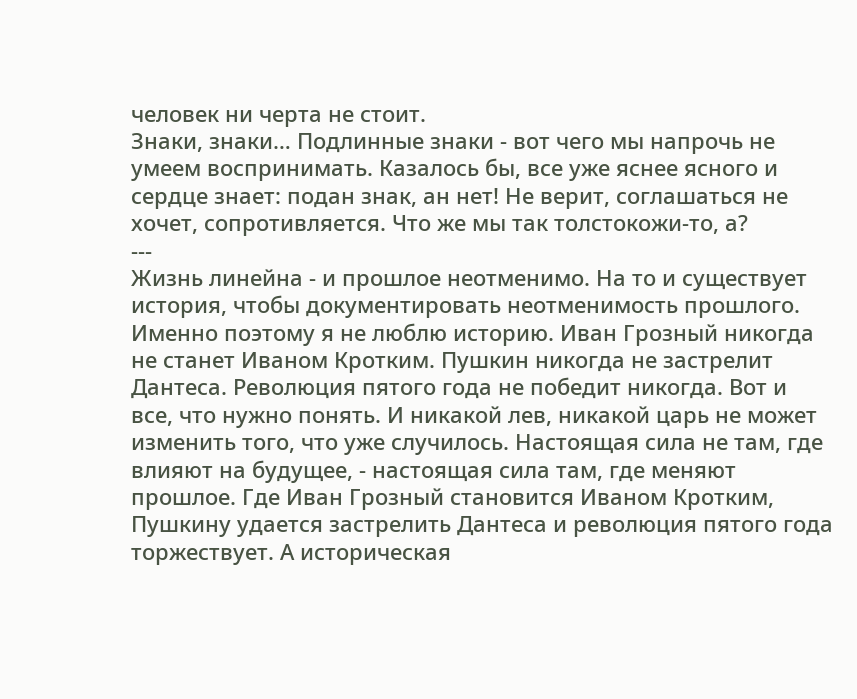человек ни черта не стоит.
Знаки, знаки… Подлинные знаки - вот чего мы напрочь не умеем воспринимать. Казалось бы, все уже яснее ясного и сердце знает: подан знак, ан нет! Не верит, соглашаться не хочет, сопротивляется. Что же мы так толстокожи-то, а?
---
Жизнь линейна - и прошлое неотменимо. На то и существует история, чтобы документировать неотменимость прошлого. Именно поэтому я не люблю историю. Иван Грозный никогда не станет Иваном Кротким. Пушкин никогда не застрелит Дантеса. Революция пятого года не победит никогда. Вот и все, что нужно понять. И никакой лев, никакой царь не может изменить того, что уже случилось. Настоящая сила не там, где влияют на будущее, - настоящая сила там, где меняют прошлое. Где Иван Грозный становится Иваном Кротким, Пушкину удается застрелить Дантеса и революция пятого года торжествует. А историческая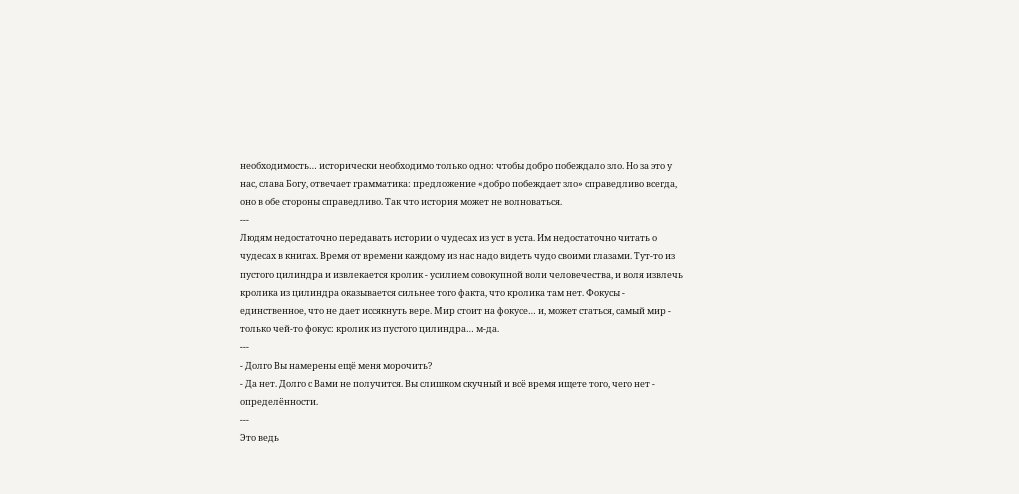необходимость… исторически необходимо только одно: чтобы добро побеждало зло. Но за это у нас, слава Богу, отвечает грамматика: предложение «добро побеждает зло» справедливо всегда, оно в обе стороны справедливо. Так что история может не волноваться.
---
Людям недостаточно передавать истории о чудесах из уст в уста. Им недостаточно читать о чудесах в книгах. Время от времени каждому из нас надо видеть чудо своими глазами. Тут-то из пустого цилиндра и извлекается кролик - усилием совокупной воли человечества, и воля извлечь кролика из цилиндра оказывается сильнее того факта, что кролика там нет. Фокусы - единственное, что не дает иссякнуть вере. Мир стоит на фокусе… и, может статься, самый мир - только чей-то фокус: кролик из пустого цилиндра… м-да.
---
- Долго Вы намерены ещё меня морочить?
- Да нет. Долго с Вами не получится. Вы слишком скучный и всё время ищете того, чего нет - определённости.
---
Это ведь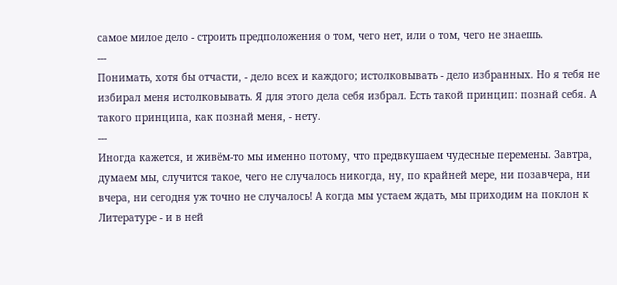самое милое дело - строить предположения о том, чего нет, или о том, чего не знаешь.
---
Понимать, хотя бы отчасти, - дело всех и каждого; истолковывать - дело избранных. Но я тебя не избирал меня истолковывать. Я для этого дела себя избрал. Есть такой принцип: познай себя. А такого принципа, как познай меня, - нету.
---
Иногда кажется, и живём-то мы именно потому, что предвкушаем чудесные перемены. Завтра, думаем мы, случится такое, чего не случалось никогда, ну, по крайней мере, ни позавчера, ни вчера, ни сегодня уж точно не случалось! А когда мы устаем ждать, мы приходим на поклон к Литературе - и в ней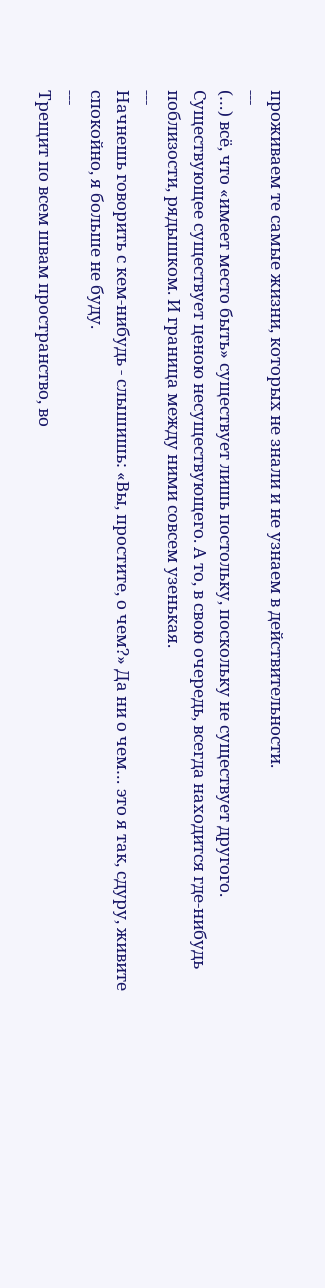проживаем те самые жизни, которых не знали и не узнаем в действительности.
---
(…) всё, что «имеет место быть» существует лишь постольку, поскольку не существует другого. Существующее существует ценою несуществующего. А то, в свою очередь, всегда находится где-нибудь поблизости, рядышком. И граница между ними совсем узенькая.
---
Начнешь говорить с кем-нибудь - слышишь: «Вы, простите, о чем?» Да ни о чем… это я так, сдуру, живите спокойно, я больше не буду.
---
Трещит по всем швам пространство, во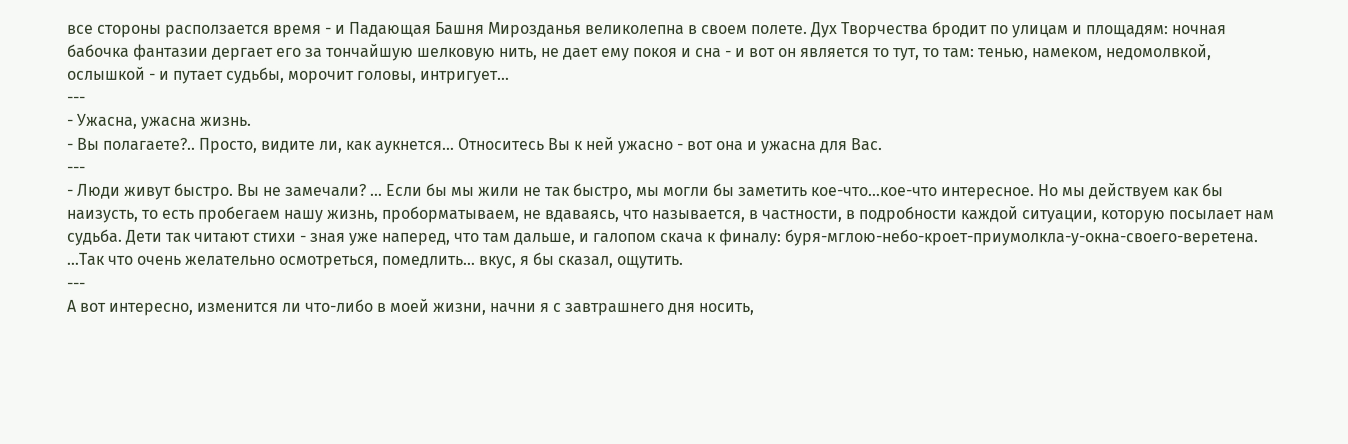все стороны расползается время - и Падающая Башня Мирозданья великолепна в своем полете. Дух Творчества бродит по улицам и площадям: ночная бабочка фантазии дергает его за тончайшую шелковую нить, не дает ему покоя и сна - и вот он является то тут, то там: тенью, намеком, недомолвкой, ослышкой - и путает судьбы, морочит головы, интригует…
---
- Ужасна, ужасна жизнь.
- Вы полагаете?.. Просто, видите ли, как аукнется… Относитесь Вы к ней ужасно - вот она и ужасна для Вас.
---
- Люди живут быстро. Вы не замечали? … Если бы мы жили не так быстро, мы могли бы заметить кое-что…кое-что интересное. Но мы действуем как бы наизусть, то есть пробегаем нашу жизнь, проборматываем, не вдаваясь, что называется, в частности, в подробности каждой ситуации, которую посылает нам судьба. Дети так читают стихи - зная уже наперед, что там дальше, и галопом скача к финалу: буря-мглою-небо-кроет-приумолкла-у-окна-своего-веретена.
…Так что очень желательно осмотреться, помедлить… вкус, я бы сказал, ощутить.
---
А вот интересно, изменится ли что-либо в моей жизни, начни я с завтрашнего дня носить,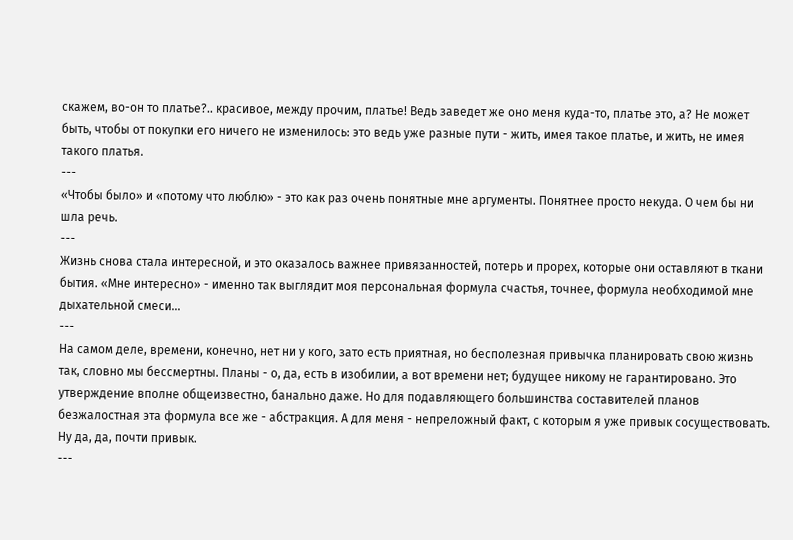скажем, во-он то платье?.. красивое, между прочим, платье! Ведь заведет же оно меня куда-то, платье это, а? Не может быть, чтобы от покупки его ничего не изменилось: это ведь уже разные пути - жить, имея такое платье, и жить, не имея такого платья.
---
«Чтобы было» и «потому что люблю» - это как раз очень понятные мне аргументы. Понятнее просто некуда. О чем бы ни шла речь.
---
Жизнь снова стала интересной, и это оказалось важнее привязанностей, потерь и прорех, которые они оставляют в ткани бытия. «Мне интересно» - именно так выглядит моя персональная формула счастья, точнее, формула необходимой мне дыхательной смеси…
---
На самом деле, времени, конечно, нет ни у кого, зато есть приятная, но бесполезная привычка планировать свою жизнь так, словно мы бессмертны. Планы - о, да, есть в изобилии, а вот времени нет; будущее никому не гарантировано. Это утверждение вполне общеизвестно, банально даже. Но для подавляющего большинства составителей планов безжалостная эта формула все же - абстракция. А для меня - непреложный факт, с которым я уже привык сосуществовать. Ну да, да, почти привык.
---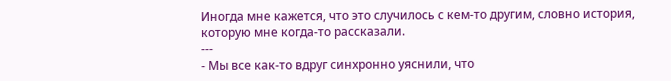Иногда мне кажется, что это случилось с кем-то другим, словно история, которую мне когда-то рассказали.
---
- Мы все как-то вдруг синхронно уяснили, что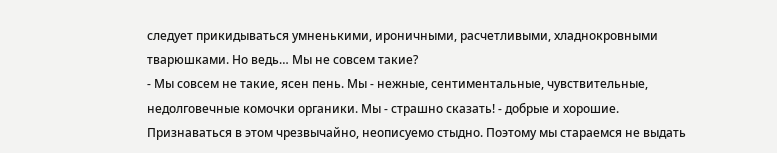следует прикидываться умненькими, ироничными, расчетливыми, хладнокровными тварюшками. Но ведь… Мы не совсем такие?
- Мы совсем не такие, ясен пень. Мы - нежные, сентиментальные, чувствительные, недолговечные комочки органики. Мы - страшно сказать! - добрые и хорошие. Признаваться в этом чрезвычайно, неописуемо стыдно. Поэтому мы стараемся не выдать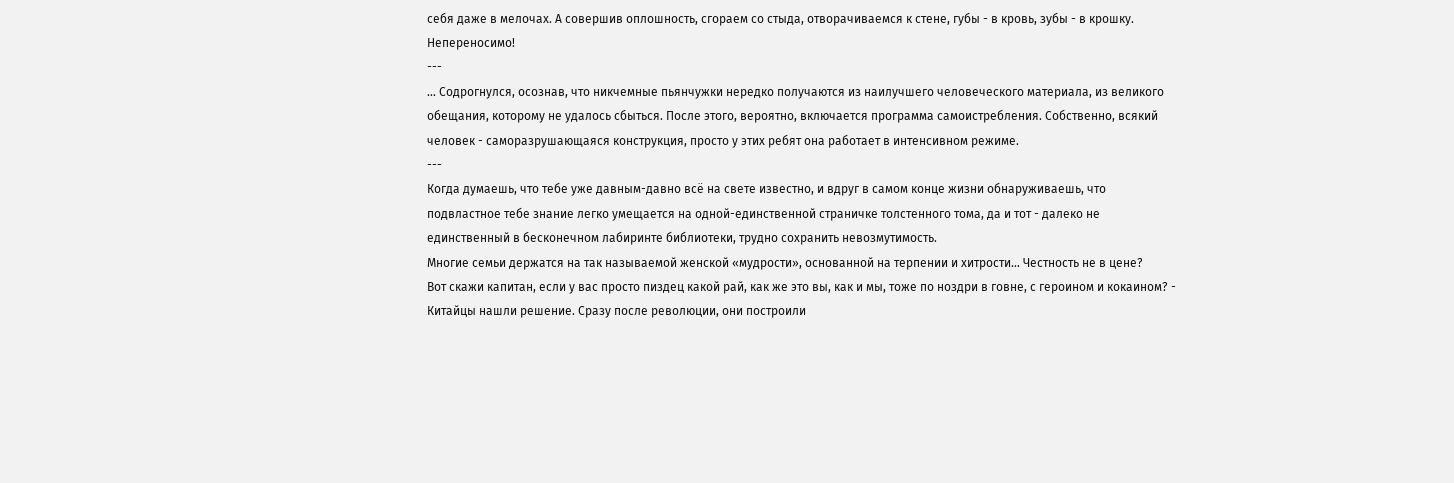себя даже в мелочах. А совершив оплошность, сгораем со стыда, отворачиваемся к стене, губы - в кровь, зубы - в крошку. Непереносимо!
---
… Содрогнулся, осознав, что никчемные пьянчужки нередко получаются из наилучшего человеческого материала, из великого обещания, которому не удалось сбыться. После этого, вероятно, включается программа самоистребления. Собственно, всякий человек - саморазрушающаяся конструкция, просто у этих ребят она работает в интенсивном режиме.
---
Когда думаешь, что тебе уже давным-давно всё на свете известно, и вдруг в самом конце жизни обнаруживаешь, что подвластное тебе знание легко умещается на одной-единственной страничке толстенного тома, да и тот - далеко не единственный в бесконечном лабиринте библиотеки, трудно сохранить невозмутимость.
Многие семьи держатся на так называемой женской «мудрости», основанной на терпении и хитрости… Честность не в цене?
Вот скажи капитан, если у вас просто пиздец какой рай, как же это вы, как и мы, тоже по ноздри в говне, с героином и кокаином? - Китайцы нашли решение. Сразу после революции, они построили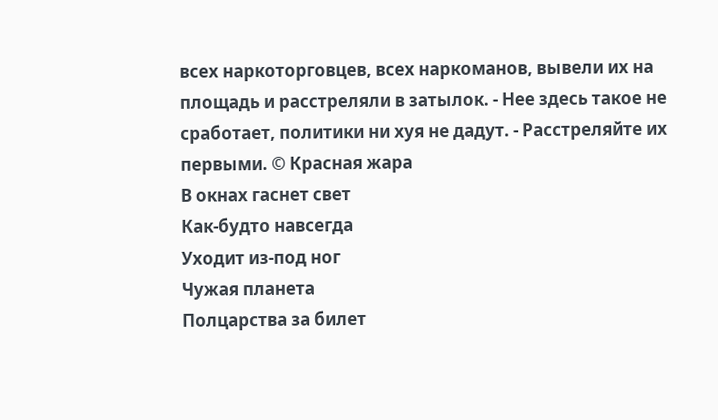всех наркоторговцев, всех наркоманов, вывели их на площадь и расстреляли в затылок. - Нее здесь такое не сработает, политики ни хуя не дадут. - Расстреляйте их первыми. © Красная жара
В окнах гаснет свет
Как-будто навсегда
Уходит из-под ног
Чужая планета
Полцарства за билет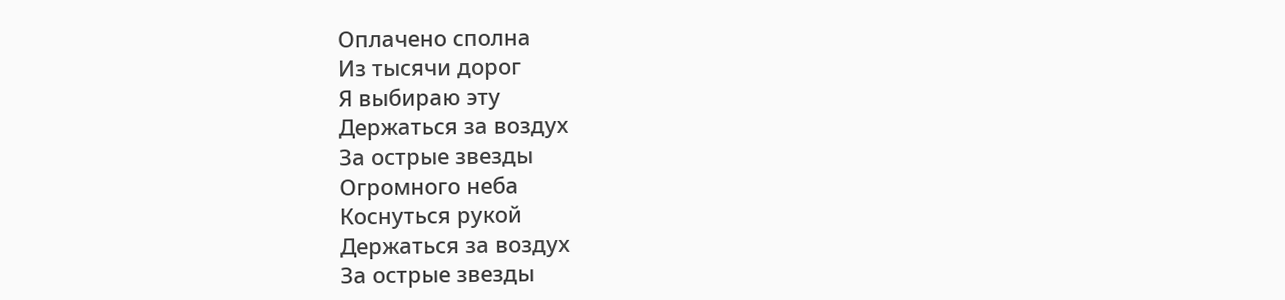Оплачено сполна
Из тысячи дорог
Я выбираю эту
Держаться за воздух
За острые звезды
Огромного неба
Коснуться рукой
Держаться за воздух
За острые звезды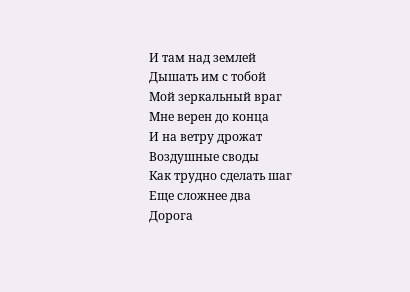И там над землей
Дышать им с тобой
Мой зеркальный враг
Мне верен до конца
И на ветру дрожат
Воздушные своды
Как трудно сделать шаг
Еще сложнее два
Дорога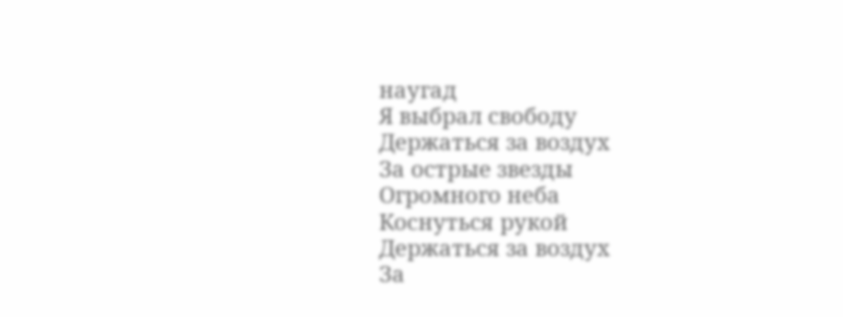наугад
Я выбрал свободу
Держаться за воздух
За острые звезды
Огромного неба
Коснуться рукой
Держаться за воздух
За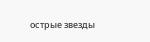острые звезды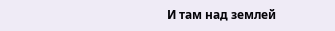И там над землей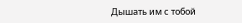Дышать им с тобой